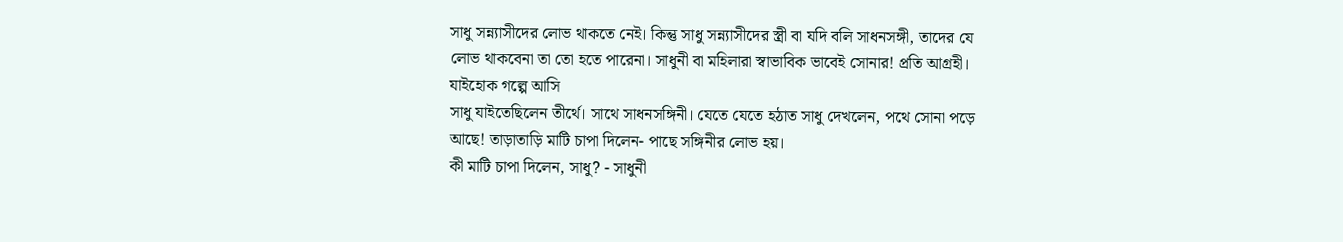সাধু সন্ন্যাসীদের লোভ থাকতে নেই। কিন্তু সাধু সন্ন্যাসীদের স্ত্রী বা যদি বলি সাধনসঙ্গী, তাদের যে লোভ থাকবেনা তা তো হতে পারেনা। সাধুনী বা মহিলারা স্বাভাবিক ভাবেই সোনার! প্রতি আগ্রহী। যাইহোক গল্পে আসি
সাধু যাইতেছিলেন তীর্থে। সাথে সাধনসঙ্গিনী। যেতে যেতে হঠাত সাধু দেখলেন, পথে সোনা পড়ে আছে! তাড়াতাড়ি মাটি চাপা দিলেন- পাছে সঙ্গিনীর লোভ হয়।
কী মাটি চাপা দিলেন, সাধু? - সাধুনী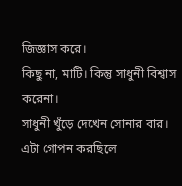জিজ্ঞাস করে।
কিছু না, মাটি। কিন্তু সাধুনী বিশ্বাস করেনা।
সাধুনী খুঁড়ে দেখেন সোনার বার।
এটা গোপন করছিলে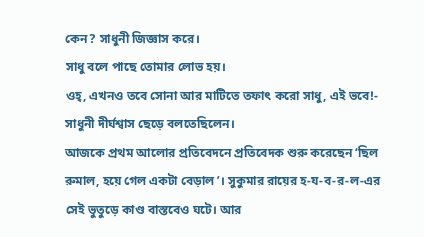কেন? সাধুনী জিজ্ঞাস করে।
সাধু বলে পাছে তোমার লোভ হয়।
ওহ্, এখনও তবে সোনা আর মাটিতে তফাৎ করো সাধু, এই ভবে!- সাধুনী দীর্ঘশ্বাস ছেড়ে বলতেছিলেন।
আজকে প্রথম আলোর প্রতিবেদনে প্রতিবেদক শুরু করেছেন ‘ছিল রুমাল, হয়ে গেল একটা বেড়াল’। সুকুমার রায়ের হ-য-ব-র-ল-এর সেই ভুতুড়ে কাণ্ড বাস্তবেও ঘটে। আর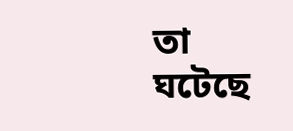তা ঘটেছে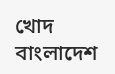খোদ বাংলাদেশ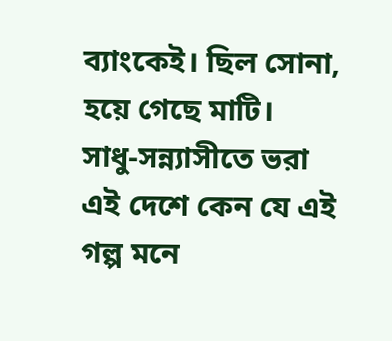ব্যাংকেই। ছিল সোনা, হয়ে গেছে মাটি।
সাধু-সন্ন্যাসীতে ভরা এই দেশে কেন যে এই গল্প মনে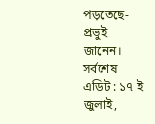পড়তেছে- প্রভুই জানেন।
সর্বশেষ এডিট : ১৭ ই জুলাই,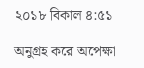২০১৮ বিকাল ৪:৫১

অনুগ্রহ করে অপেক্ষা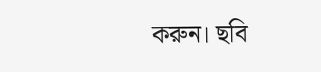করুন। ছবি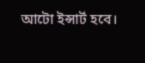আটো ইন্সার্ট হবে।